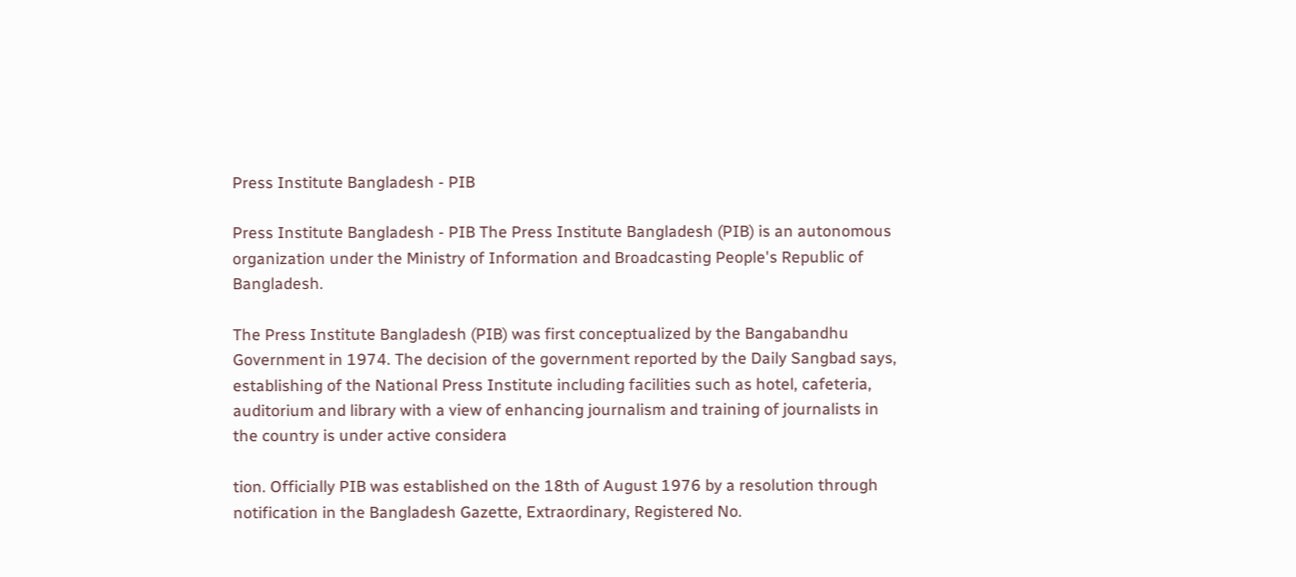Press Institute Bangladesh - PIB

Press Institute Bangladesh - PIB The Press Institute Bangladesh (PIB) is an autonomous organization under the Ministry of Information and Broadcasting People's Republic of Bangladesh.

The Press Institute Bangladesh (PIB) was first conceptualized by the Bangabandhu Government in 1974. The decision of the government reported by the Daily Sangbad says, establishing of the National Press Institute including facilities such as hotel, cafeteria, auditorium and library with a view of enhancing journalism and training of journalists in the country is under active considera

tion. Officially PIB was established on the 18th of August 1976 by a resolution through notification in the Bangladesh Gazette, Extraordinary, Registered No.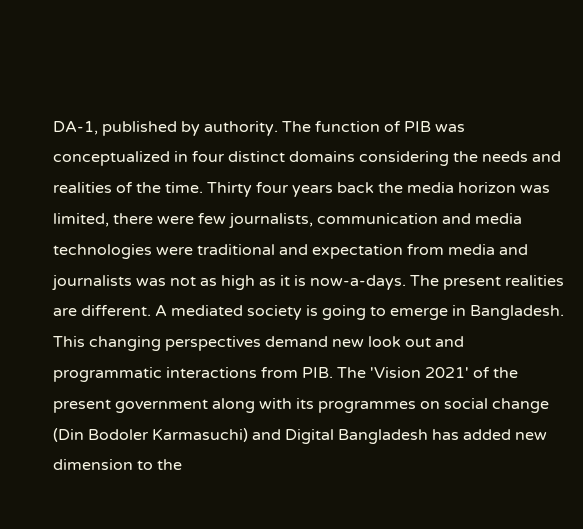DA-1, published by authority. The function of PIB was conceptualized in four distinct domains considering the needs and realities of the time. Thirty four years back the media horizon was limited, there were few journalists, communication and media technologies were traditional and expectation from media and journalists was not as high as it is now-a-days. The present realities are different. A mediated society is going to emerge in Bangladesh. This changing perspectives demand new look out and programmatic interactions from PIB. The 'Vision 2021' of the present government along with its programmes on social change (Din Bodoler Karmasuchi) and Digital Bangladesh has added new dimension to the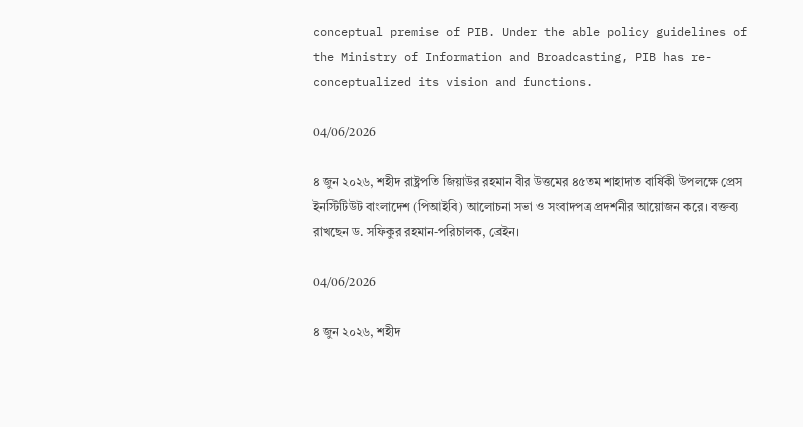conceptual premise of PIB. Under the able policy guidelines of the Ministry of Information and Broadcasting, PIB has re-conceptualized its vision and functions.

04/06/2026

৪ জুন ২০২৬, শহীদ রাষ্ট্রপতি জিয়াউর রহমান বীর উত্তমের ৪৫তম শাহাদাত বার্ষিকী উপলক্ষে প্রেস ইনস্টিটিউট বাংলাদেশ (পিআইবি) আলোচনা সভা ও সংবাদপত্র প্রদর্শনীর আয়োজন করে। বক্তব্য রাখছেন ড. সফিকুর রহমান-পরিচালক, ব্রেইন।

04/06/2026

৪ জুন ২০২৬, শহীদ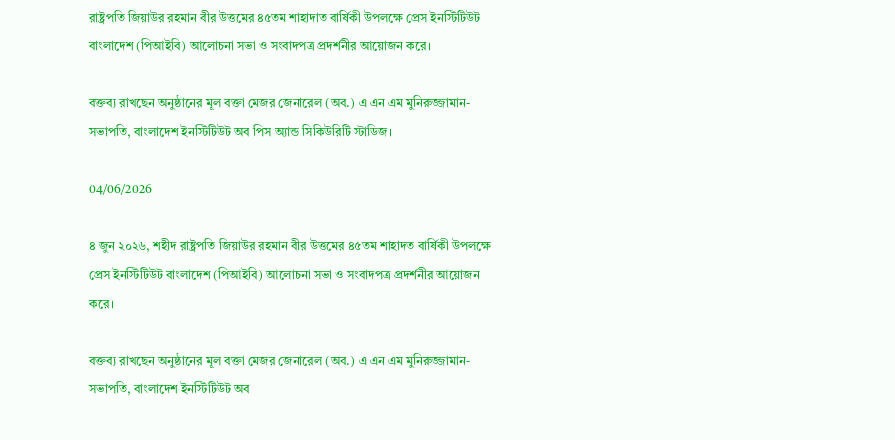রাষ্ট্রপতি জিয়াউর রহমান বীর উত্তমের ৪৫তম শাহাদাত বার্ষিকী উপলক্ষে প্রেস ইনস্টিটিউট বাংলাদেশ (পিআইবি) আলোচনা সভা ও সংবাদপত্র প্রদর্শনীর আয়োজন করে।

বক্তব্য রাখছেন অনুষ্ঠানের মূল বক্তা মেজর জেনারেল (অব.) এ এন এম মুনিরুজ্জামান-সভাপতি, বাংলাদেশ ইনস্টিটিউট অব পিস অ্যান্ড সিকিউরিটি স্টাডিজ।

04/06/2026

৪ জুন ২০২৬, শহীদ রাষ্ট্রপতি জিয়াউর রহমান বীর উত্তমের ৪৫তম শাহাদত বার্ষিকী উপলক্ষে প্রেস ইনস্টিটিউট বাংলাদেশ (পিআইবি) আলোচনা সভা ও সংবাদপত্র প্রদর্শনীর আয়োজন করে।

বক্তব্য রাখছেন অনুষ্ঠানের মূল বক্তা মেজর জেনারেল (অব.) এ এন এম মুনিরুজ্জামান-সভাপতি, বাংলাদেশ ইনস্টিটিউট অব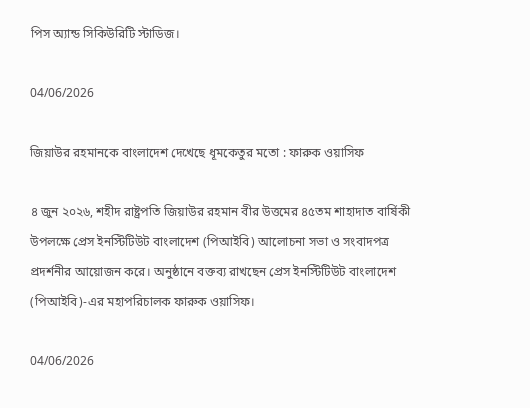পিস অ্যান্ড সিকিউরিটি স্টাডিজ।

04/06/2026

জিয়াউর রহমানকে বাংলাদেশ দেখেছে ধূমকেতুর মতো : ফারুক ওয়াসিফ

৪ জুন ২০২৬, শহীদ রাষ্ট্রপতি জিয়াউর রহমান বীর উত্তমের ৪৫তম শাহাদাত বার্ষিকী উপলক্ষে প্রেস ইনস্টিটিউট বাংলাদেশ (পিআইবি) আলোচনা সভা ও সংবাদপত্র প্রদর্শনীর আয়োজন করে। অনুষ্ঠানে বক্তব্য রাখছেন প্রেস ইনস্টিটিউট বাংলাদেশ (পিআইবি)-এর মহাপরিচালক ফারুক ওয়াসিফ।

04/06/2026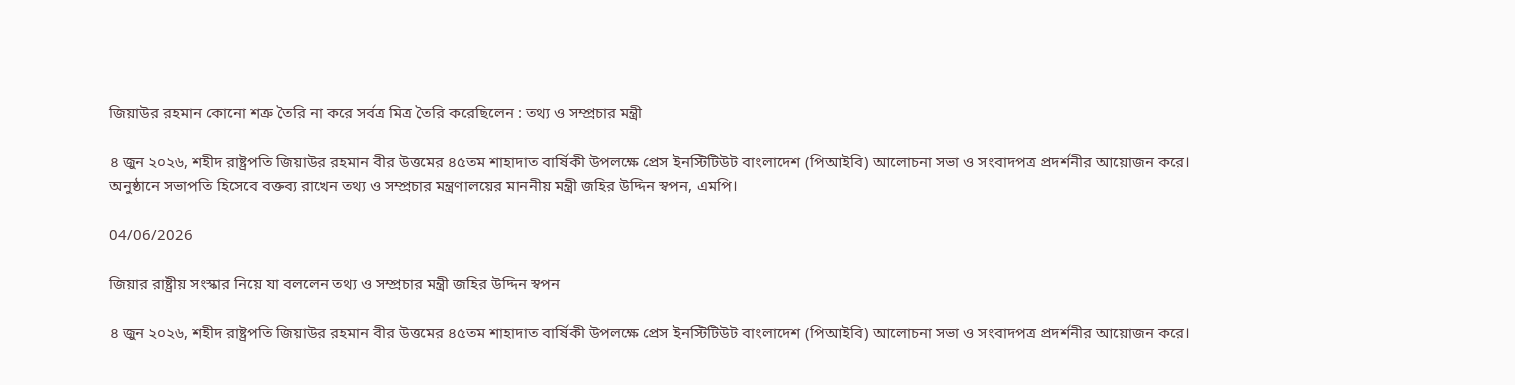জিয়াউর রহমান কোনো শত্রু তৈরি না করে সর্বত্র মিত্র তৈরি করেছিলেন : তথ্য ও সম্প্রচার মন্ত্রী

৪ জুন ২০২৬, শহীদ রাষ্ট্রপতি জিয়াউর রহমান বীর উত্তমের ৪৫তম শাহাদাত বার্ষিকী উপলক্ষে প্রেস ইনস্টিটিউট বাংলাদেশ (পিআইবি) আলোচনা সভা ও সংবাদপত্র প্রদর্শনীর আয়োজন করে।
অনুষ্ঠানে সভাপতি হিসেবে বক্তব্য রাখেন তথ্য ও সম্প্রচার মন্ত্রণালয়ের মাননীয় মন্ত্রী জহির উদ্দিন স্বপন, এমপি।

04/06/2026

জিয়ার রাষ্ট্রীয় সংস্কার নিয়ে যা বললেন তথ্য ও সম্প্রচার মন্ত্রী জহির উদ্দিন স্বপন

৪ জুন ২০২৬, শহীদ রাষ্ট্রপতি জিয়াউর রহমান বীর উত্তমের ৪৫তম শাহাদাত বার্ষিকী উপলক্ষে প্রেস ইনস্টিটিউট বাংলাদেশ (পিআইবি) আলোচনা সভা ও সংবাদপত্র প্রদর্শনীর আয়োজন করে।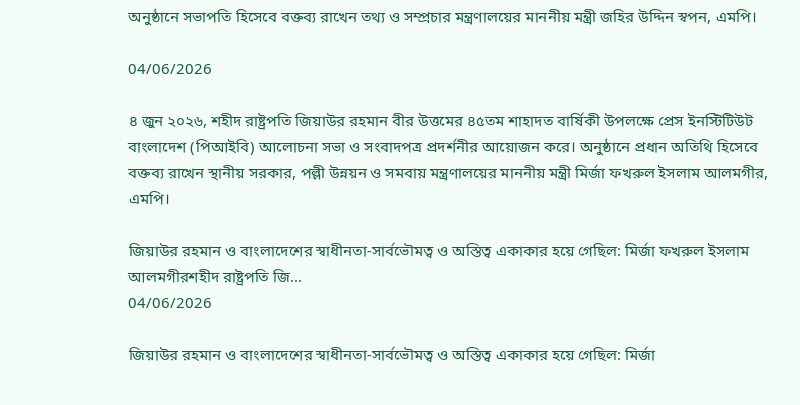অনুষ্ঠানে সভাপতি হিসেবে বক্তব্য রাখেন তথ্য ও সম্প্রচার মন্ত্রণালয়ের মাননীয় মন্ত্রী জহির উদ্দিন স্বপন, এমপি।

04/06/2026

৪ জুন ২০২৬, শহীদ রাষ্ট্রপতি জিয়াউর রহমান বীর উত্তমের ৪৫তম শাহাদত বার্ষিকী উপলক্ষে প্রেস ইনস্টিটিউট বাংলাদেশ (পিআইবি) আলোচনা সভা ও সংবাদপত্র প্রদর্শনীর আয়োজন করে। অনুষ্ঠানে প্রধান অতিথি হিসেবে বক্তব্য রাখেন স্থানীয় সরকার, পল্লী উন্নয়ন ও সমবায় মন্ত্রণালয়ের মাননীয় মন্ত্রী মির্জা ফখরুল ইসলাম আলমগীর, এমপি।

জিয়াউর রহমান ও বাংলাদেশের স্বাধীনতা-সার্বভৌমত্ব ও অস্তিত্ব একাকার হয়ে গেছিল: মির্জা ফখরুল ইসলাম আলমগীরশহীদ রাষ্ট্রপতি জি...
04/06/2026

জিয়াউর রহমান ও বাংলাদেশের স্বাধীনতা-সার্বভৌমত্ব ও অস্তিত্ব একাকার হয়ে গেছিল: মির্জা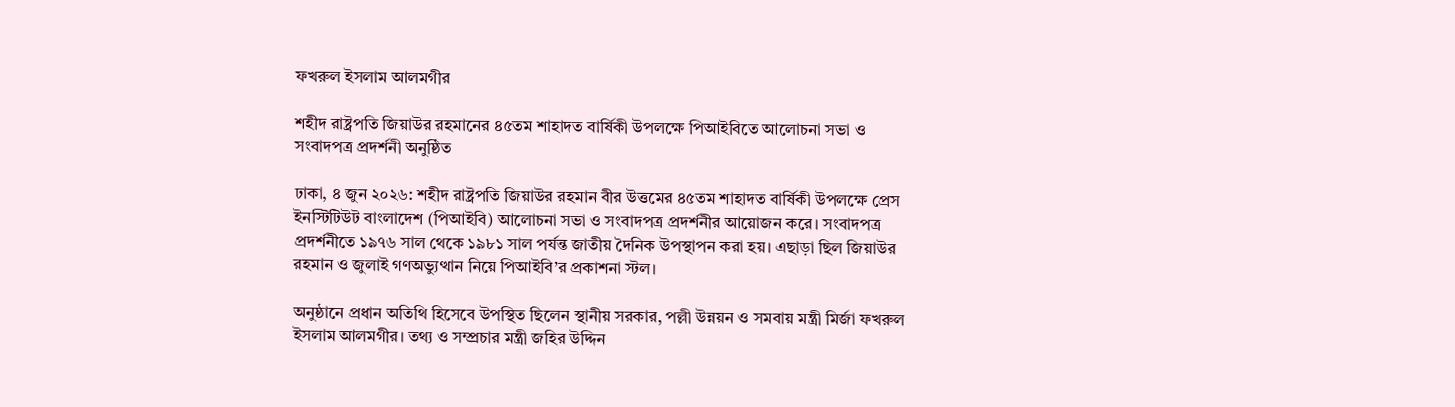ফখরুল ইসলাম আলমগীর

শহীদ রাষ্ট্রপতি জিয়াউর রহমানের ৪৫তম শাহাদত বার্ষিকী উপলক্ষে পিআইবিতে আলোচনা সভা ও সংবাদপত্র প্রদর্শনী অনুষ্ঠিত

ঢাকা, ৪ জুন ২০২৬: শহীদ রাষ্ট্রপতি জিয়াউর রহমান বীর উত্তমের ৪৫তম শাহাদত বার্ষিকী উপলক্ষে প্রেস ইনস্টিটিউট বাংলাদেশ (পিআইবি) আলোচনা সভা ও সংবাদপত্র প্রদর্শনীর আয়োজন করে। সংবাদপত্র প্রদর্শনীতে ১৯৭৬ সাল থেকে ১৯৮১ সাল পর্যন্ত জাতীয় দৈনিক উপস্থাপন করা হয়। এছাড়া ছিল জিয়াউর রহমান ও জুলাই গণঅভ্যুত্থান নিয়ে পিআইবি’র প্রকাশনা স্টল।

অনুষ্ঠানে প্রধান অতিথি হিসেবে উপস্থিত ছিলেন স্থানীয় সরকার, পল্লী উন্নয়ন ও সমবায় মন্ত্রী মির্জা ফখরুল ইসলাম আলমগীর। তথ্য ও সম্প্রচার মন্ত্রী জহির উদ্দিন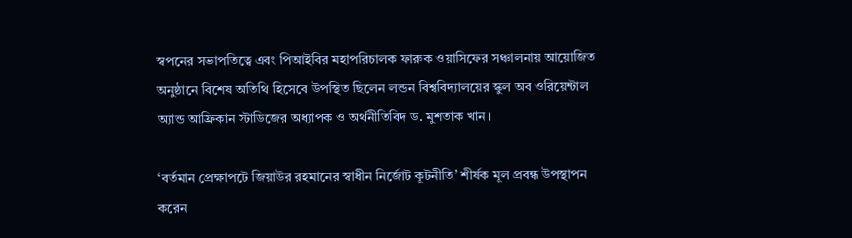স্বপনের সভাপতিত্বে এবং পিআইবির মহাপরিচালক ফারুক ওয়াসিফের সঞ্চালনায় আয়োজিত অনুষ্ঠানে বিশেষ অতিথি হিসেবে উপস্থিত ছিলেন লন্ডন বিশ্ববিদ্যালয়ের স্কুল অব ওরিয়েন্টাল অ্যান্ড আফ্রিকান স্টাডিজের অধ্যাপক ও অর্থনীতিবিদ ড. মুশতাক খান।

‘বর্তমান প্রেক্ষাপটে জিয়াউর রহমানের স্বাধীন নির্জোট কূটনীতি’ শীর্ষক মূল প্রবন্ধ উপস্থাপন করেন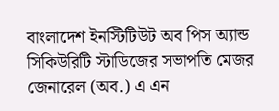বাংলাদেশ ইনস্টিটিউট অব পিস অ্যান্ড সিকিউরিটি স্টাডিজের সভাপতি মেজর জেনারেল (অব.) এ এন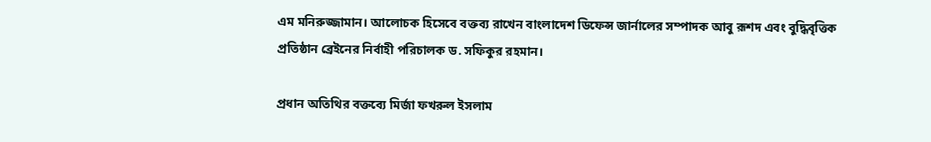এম মনিরুজ্জামান। আলোচক হিসেবে বক্তব্য রাখেন বাংলাদেশ ডিফেন্স জার্নালের সম্পাদক আবু রূশদ এবং বুদ্ধিবৃত্তিক প্রতিষ্ঠান ব্রেইনের নির্বাহী পরিচালক ড. সফিকুর রহমান।

প্রধান অতিথির বক্তব্যে মির্জা ফখরুল ইসলাম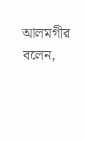আলমগীর বলেন,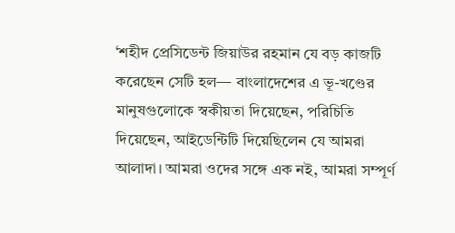‘শহীদ প্রেসিডেন্ট জিয়াউর রহমান যে বড় কাজটি করেছেন সেটি হল— বাংলাদেশের এ ভূ-খণ্ডের মানুষগুলোকে স্বকীয়তা দিয়েছেন, পরিচিতি দিয়েছেন, আইডেন্টিটি দিয়েছিলেন যে আমরা আলাদা। আমরা ওদের সঙ্গে এক নই, আমরা সম্পূর্ণ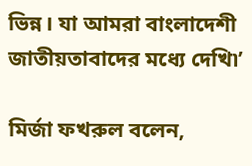ভিন্ন। যা আমরা বাংলাদেশী জাতীয়তাবাদের মধ্যে দেখি৷’

মির্জা ফখরুল বলেন,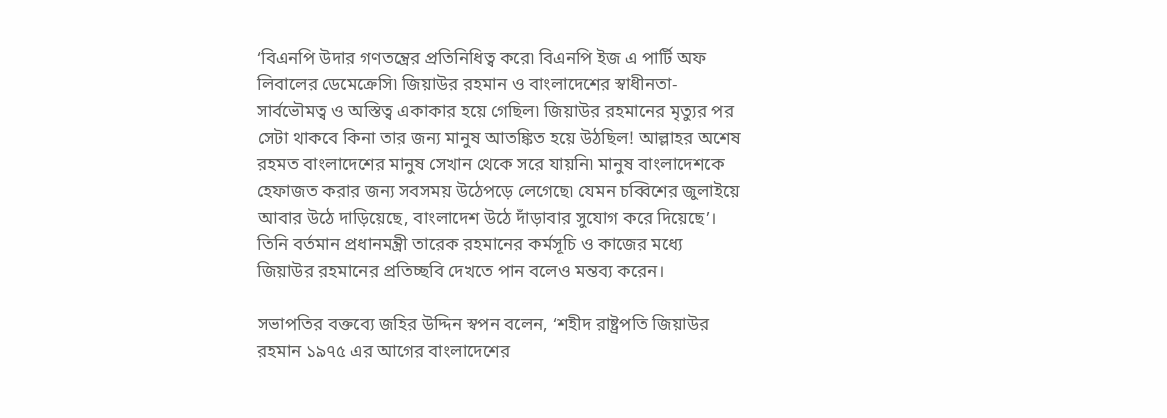‘বিএনপি উদার গণতন্ত্রের প্রতিনিধিত্ব করে৷ বিএনপি ইজ এ পার্টি অফ লিবালের ডেমেক্রেসি৷ জিয়াউর রহমান ও বাংলাদেশের স্বাধীনতা-সার্বভৌমত্ব ও অস্তিত্ব একাকার হয়ে গেছিল৷ জিয়াউর রহমানের মৃত্যুর পর সেটা থাকবে কিনা তার জন্য মানুষ আতঙ্কিত হয়ে উঠছিল! আল্লাহর অশেষ রহমত বাংলাদেশের মানুষ সেখান থেকে সরে যায়নি৷ মানুষ বাংলাদেশকে হেফাজত করার জন্য সবসময় উঠেপড়ে লেগেছে৷ যেমন চব্বিশের জুলাইয়ে আবার উঠে দাড়িয়েছে, বাংলাদেশ উঠে দাঁড়াবার সুযোগ করে দিয়েছে’। তিনি বর্তমান প্রধানমন্ত্রী তারেক রহমানের কর্মসূচি ও কাজের মধ্যে জিয়াউর রহমানের প্রতিচ্ছবি দেখতে পান বলেও মন্তব্য করেন।

সভাপতির বক্তব্যে জহির উদ্দিন স্বপন বলেন, ‘শহীদ রাষ্ট্রপতি জিয়াউর রহমান ১৯৭৫ এর আগের বাংলাদেশের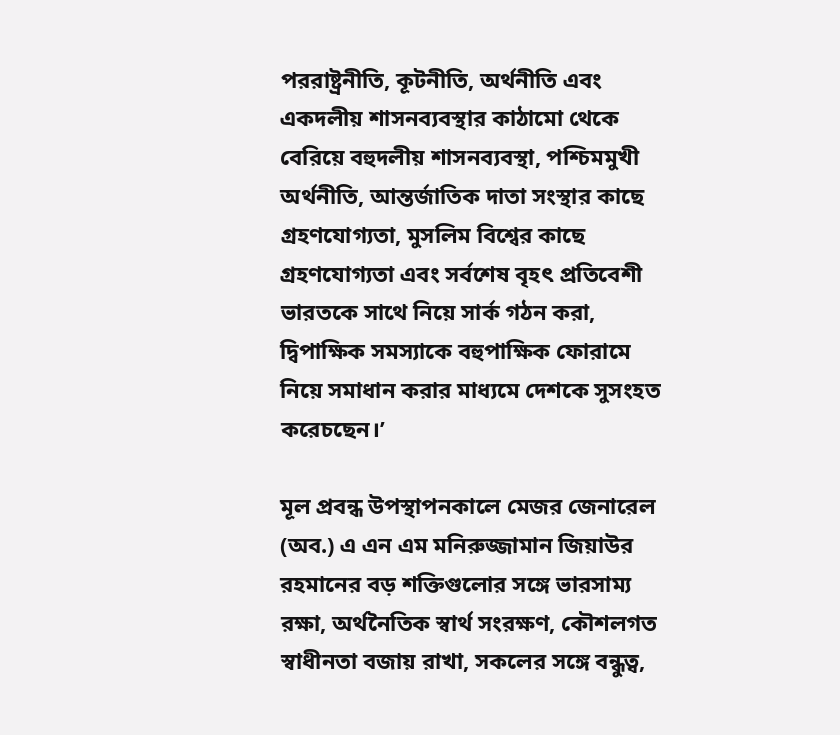পররাষ্ট্রনীতি, কূটনীতি, অর্থনীতি এবং একদলীয় শাসনব্যবস্থার কাঠামো থেকে বেরিয়ে বহুদলীয় শাসনব্যবস্থা, পশ্চিমমুখী অর্থনীতি, আন্তর্জাতিক দাতা সংস্থার কাছে গ্রহণযোগ্যতা, মুসলিম বিশ্বের কাছে গ্রহণযোগ্যতা এবং সর্বশেষ বৃহৎ প্রতিবেশী ভারতকে সাথে নিয়ে সার্ক গঠন করা, দ্বিপাক্ষিক সমস্যাকে বহুপাক্ষিক ফোরামে নিয়ে সমাধান করার মাধ্যমে দেশকে সুসংহত করেচছেন।’

মূল প্রবন্ধ উপস্থাপনকালে মেজর জেনারেল (অব.) এ এন এম মনিরুজ্জামান জিয়াউর রহমানের বড় শক্তিগুলোর সঙ্গে ভারসাম্য রক্ষা, অর্থনৈতিক স্বার্থ সংরক্ষণ, কৌশলগত স্বাধীনতা বজায় রাখা, সকলের সঙ্গে বন্ধুত্ব,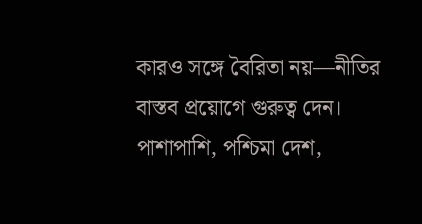কারও সঙ্গে বৈরিতা নয়—নীতির বাস্তব প্রয়োগে গুরুত্ব দেন। পাশাপাশি, পশ্চিমা দেশ,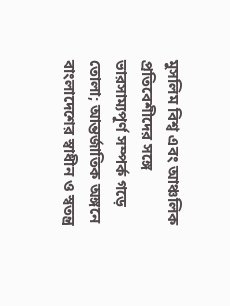মুসলিম বিশ্ব এবং আঞ্চলিক প্রতিবেশীদের সঙ্গে ভারসাম্যপূর্ণ সম্পর্ক গড়ে তোলা; আন্তর্জাতিক অঙ্গনে বাংলাদেশের স্বাধীন ও স্বতন্ত্র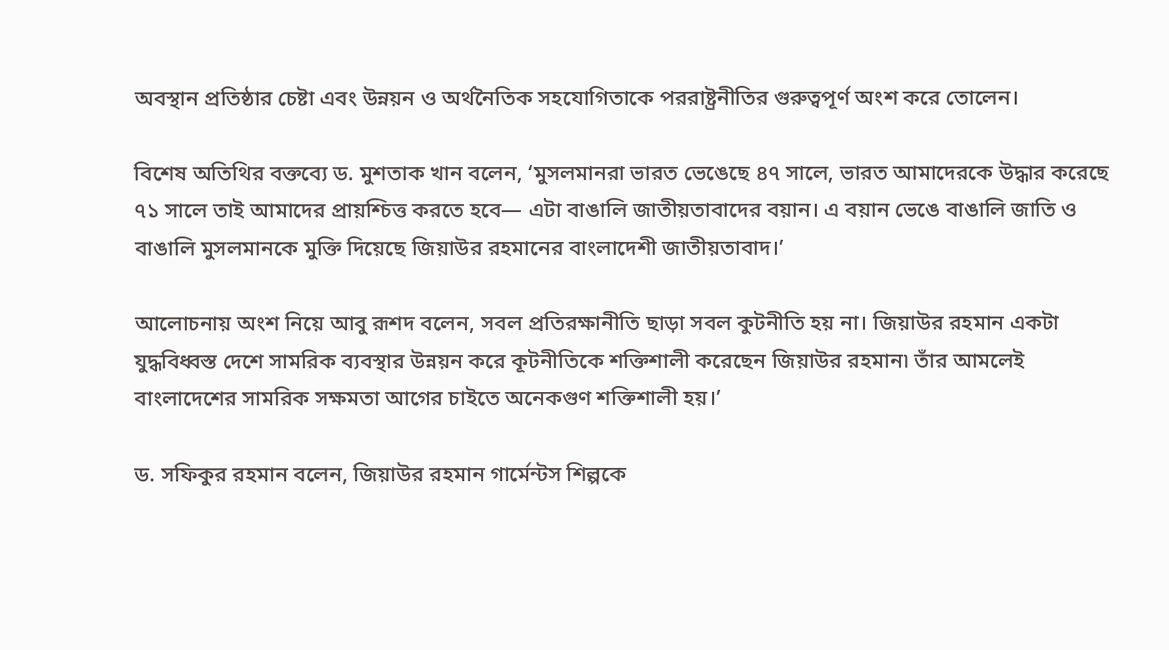অবস্থান প্রতিষ্ঠার চেষ্টা এবং উন্নয়ন ও অর্থনৈতিক সহযোগিতাকে পররাষ্ট্রনীতির গুরুত্বপূর্ণ অংশ করে তোলেন।

বিশেষ অতিথির বক্তব্যে ড. মুশতাক খান বলেন, ‘মুসলমানরা ভারত ভেঙেছে ৪৭ সালে, ভারত আমাদেরকে উদ্ধার করেছে ৭১ সালে তাই আমাদের প্রায়শ্চিত্ত করতে হবে— এটা বাঙালি জাতীয়তাবাদের বয়ান। এ বয়ান ভেঙে বাঙালি জাতি ও বাঙালি মুসলমানকে মুক্তি দিয়েছে জিয়াউর রহমানের বাংলাদেশী জাতীয়তাবাদ।’

আলোচনায় অংশ নিয়ে আবু রূশদ বলেন, সবল প্রতিরক্ষানীতি ছাড়া সবল কুটনীতি হয় না। জিয়াউর রহমান একটা যুদ্ধবিধ্বস্ত দেশে সামরিক ব্যবস্থার উন্নয়ন করে কূটনীতিকে শক্তিশালী করেছেন জিয়াউর রহমান৷ তাঁর আমলেই বাংলাদেশের সামরিক সক্ষমতা আগের চাইতে অনেকগুণ শক্তিশালী হয়।’

ড. সফিকুর রহমান বলেন, জিয়াউর রহমান গার্মেন্টস শিল্পকে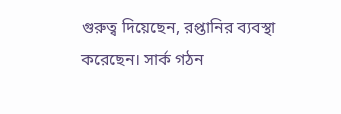গুরুত্ব দিয়েছেন, রপ্তানির ব্যবস্থা করেছেন। সার্ক গঠন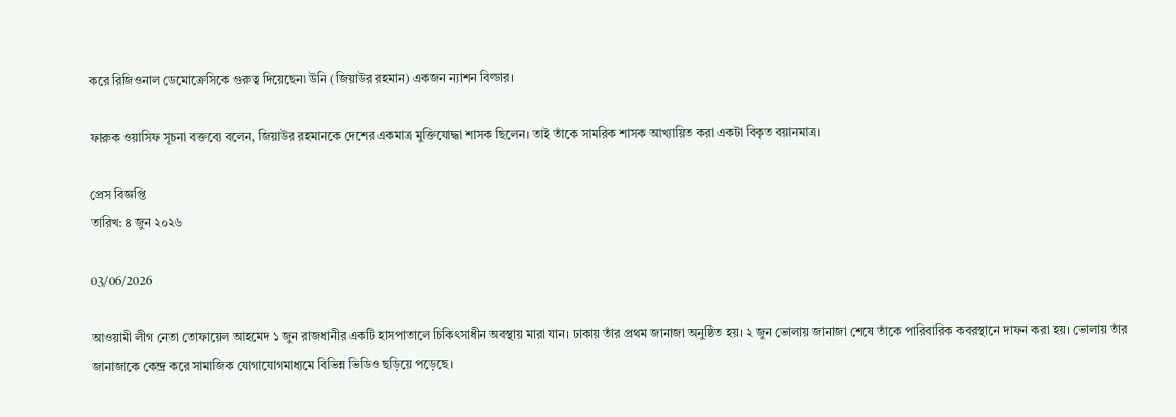করে রিজিওনাল ডেমোক্রেসিকে গুরুত্ব দিয়েছেন৷ উনি (জিয়াউর রহমান) একজন ন্যাশন বিল্ডার।

ফারুক ওয়াসিফ সূচনা বক্তব্যে বলেন, জিয়াউর রহমানকে দেশের একমাত্র মুক্তিযোদ্ধা শাসক ছিলেন। তাই তাঁকে সামরিক শাসক আখ্যায়িত করা একটা বিকৃত বয়ানমাত্র।

প্রেস বিজ্ঞপ্তি
তারিখ: ৪ জুন ২০২৬

03/06/2026

আওয়ামী লীগ নেতা তোফায়েল আহমেদ ১ জুন রাজধানীর একটি হাসপাতালে চিকিৎসাধীন অবস্থায় মারা যান। ঢাকায় তাঁর প্রথম জানাজা অনুষ্ঠিত হয়। ২ জুন ভোলায় জানাজা শেষে তাঁকে পারিবারিক কবরস্থানে দাফন করা হয়। ভোলায় তাঁর জানাজাকে কেন্দ্র করে সামাজিক যোগাযোগমাধ্যমে বিভিন্ন ভিডিও ছড়িয়ে পড়েছে।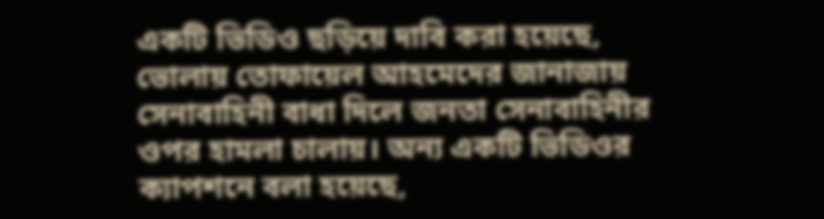একটি ভিডিও ছড়িয়ে দাবি করা হয়েছে, ভোলায় তোফায়েল আহমেদের জানাজায় সেনাবাহিনী বাধা দিলে জনতা সেনাবাহিনীর ওপর হামলা চালায়। অন্য একটি ভিডিওর ক্যাপশনে বলা হয়েছে,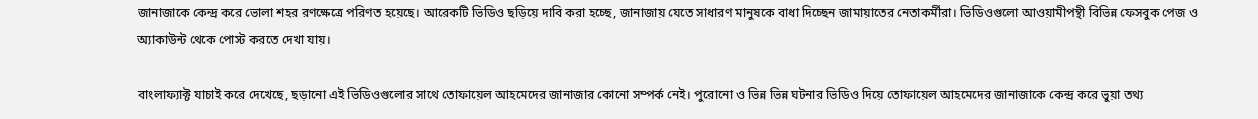জানাজাকে কেন্দ্র করে ভোলা শহর রণক্ষেত্রে পরিণত হয়েছে। আরেকটি ভিডিও ছড়িয়ে দাবি করা হচ্ছে, জানাজায় যেতে সাধারণ মানুষকে বাধা দিচ্ছেন জামায়াতের নেতাকর্মীরা। ভিডিওগুলো আওয়ামীপন্থী বিভিন্ন ফেসবুক পেজ ও অ্যাকাউন্ট থেকে পোস্ট করতে দেখা যায়।

বাংলাফ্যাক্ট যাচাই করে দেখেছে, ছড়ানো এই ভিডিওগুলোর সাথে তোফায়েল আহমেদের জানাজার কোনো সম্পর্ক নেই। পুরোনো ও ভিন্ন ভিন্ন ঘটনার ভিডিও দিয়ে তোফায়েল আহমেদের জানাজাকে কেন্দ্র করে ভুয়া তথ্য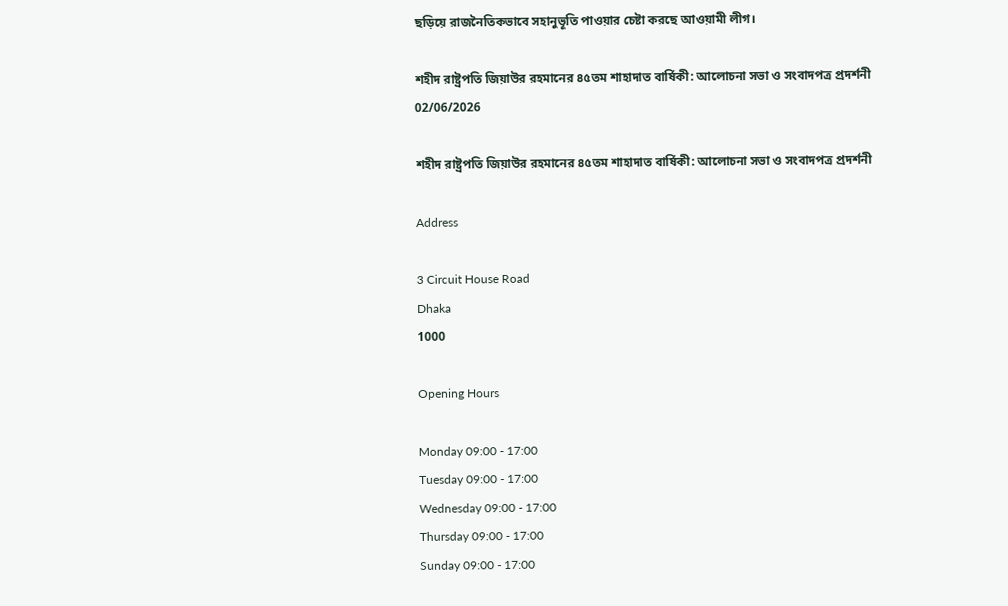ছড়িয়ে রাজনৈতিকভাবে সহানুভূতি পাওয়ার চেষ্টা করছে আওয়ামী লীগ।

শহীদ রাষ্ট্রপতি জিয়াউর রহমানের ৪৫তম শাহাদাত বার্ষিকী: আলোচনা সভা ও সংবাদপত্র প্রদর্শনী
02/06/2026

শহীদ রাষ্ট্রপতি জিয়াউর রহমানের ৪৫তম শাহাদাত বার্ষিকী: আলোচনা সভা ও সংবাদপত্র প্রদর্শনী

Address

3 Circuit House Road
Dhaka
1000

Opening Hours

Monday 09:00 - 17:00
Tuesday 09:00 - 17:00
Wednesday 09:00 - 17:00
Thursday 09:00 - 17:00
Sunday 09:00 - 17:00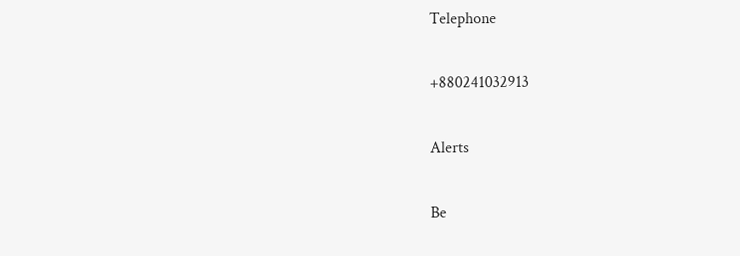Telephone

+880241032913

Alerts

Be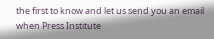the first to know and let us send you an email when Press Institute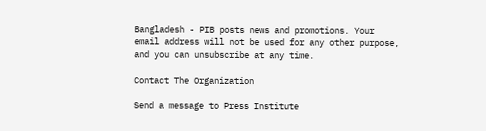Bangladesh - PIB posts news and promotions. Your email address will not be used for any other purpose, and you can unsubscribe at any time.

Contact The Organization

Send a message to Press Institute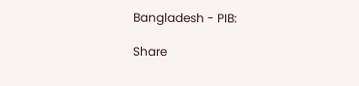Bangladesh - PIB:

Share